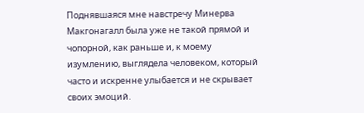Поднявшаяся мне навстречу Минерва Макгонагалл была уже не такой прямой и чопорной, как раньше и, к моему изумлению, выглядела человеком, который часто и искренне улыбается и не скрывает своих эмоций.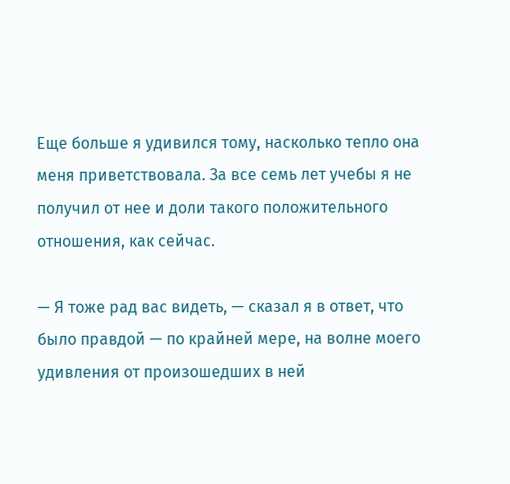Еще больше я удивился тому, насколько тепло она меня приветствовала. За все семь лет учебы я не получил от нее и доли такого положительного отношения, как сейчас.

— Я тоже рад вас видеть, — сказал я в ответ, что было правдой — по крайней мере, на волне моего удивления от произошедших в ней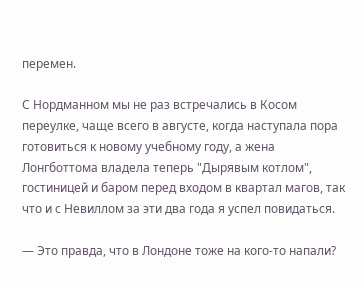перемен.

С Нордманном мы не раз встречались в Косом переулке, чаще всего в августе, когда наступала пора готовиться к новому учебному году, а жена Лонгботтома владела теперь "Дырявым котлом", гостиницей и баром перед входом в квартал магов, так что и с Невиллом за эти два года я успел повидаться.

— Это правда, что в Лондоне тоже на кого‑то напали?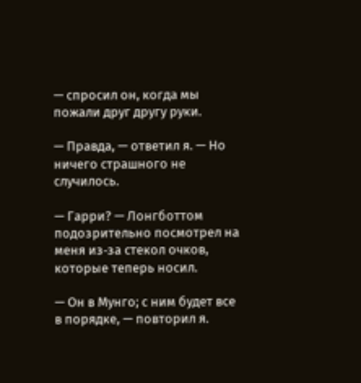— спросил он, когда мы пожали друг другу руки.

— Правда, — ответил я. — Но ничего страшного не случилось.

— Гарри? — Лонгботтом подозрительно посмотрел на меня из‑за стекол очков, которые теперь носил.

— Он в Мунго; с ним будет все в порядке, — повторил я.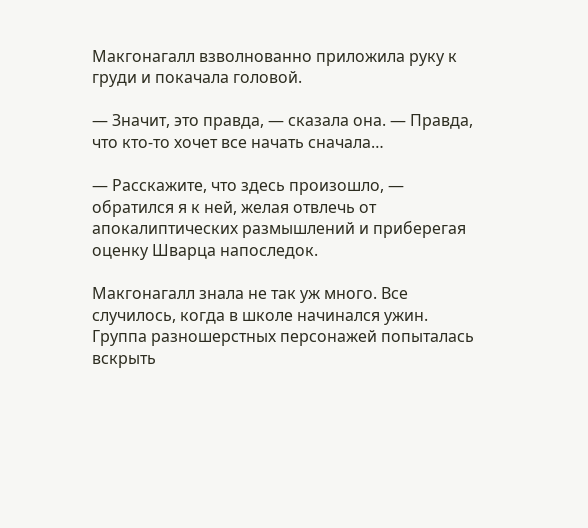Макгонагалл взволнованно приложила руку к груди и покачала головой.

— Значит, это правда, — сказала она. — Правда, что кто‑то хочет все начать сначала…

— Расскажите, что здесь произошло, — обратился я к ней, желая отвлечь от апокалиптических размышлений и приберегая оценку Шварца напоследок.

Макгонагалл знала не так уж много. Все случилось, когда в школе начинался ужин. Группа разношерстных персонажей попыталась вскрыть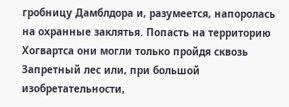гробницу Дамблдора и, разумеется, напоролась на охранные заклятья. Попасть на территорию Хогвартса они могли только пройдя сквозь Запретный лес или, при большой изобретательности,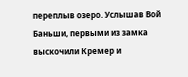переплыв озеро. Услышав Вой Баньши, первыми из замка выскочили Кремер и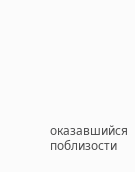оказавшийся поблизости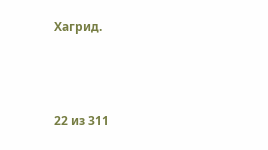Хагрид.



22 из 311